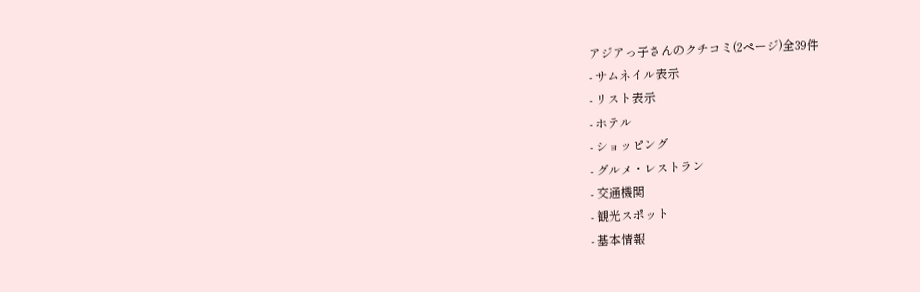アジアっ子さんのクチコミ(2ページ)全39件
- サムネイル表示
- リスト表示
- ホテル
- ショッピング
- グルメ・レストラン
- 交通機関
- 観光スポット
- 基本情報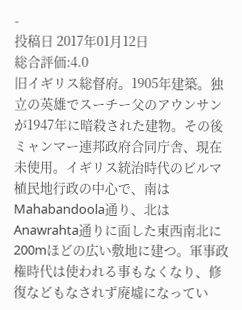-
投稿日 2017年01月12日
総合評価:4.0
旧イギリス総督府。1905年建築。独立の英雄でスーチー父のアウンサンが1947年に暗殺された建物。その後ミャンマー連邦政府合同庁舎、現在未使用。イギリス統治時代のビルマ植民地行政の中心で、南はMahabandoola通り、北はAnawrahta通りに面した東西南北に200mほどの広い敷地に建つ。軍事政権時代は使われる事もなくなり、修復などもなされず廃墟になってい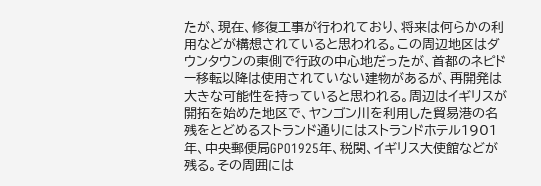たが、現在、修復工事が行われており、将来は何らかの利用などが構想されていると思われる。この周辺地区はダウンタウンの東側で行政の中心地だったが、首都のネピドー移転以降は使用されていない建物があるが、再開発は大きな可能性を持っていると思われる。周辺はイギリスが開拓を始めた地区で、ヤンゴン川を利用した貿易港の名残をとどめるストランド通りにはストランドホテル1901年、中央郵便局GPO1925年、税関、イギリス大使館などが残る。その周囲には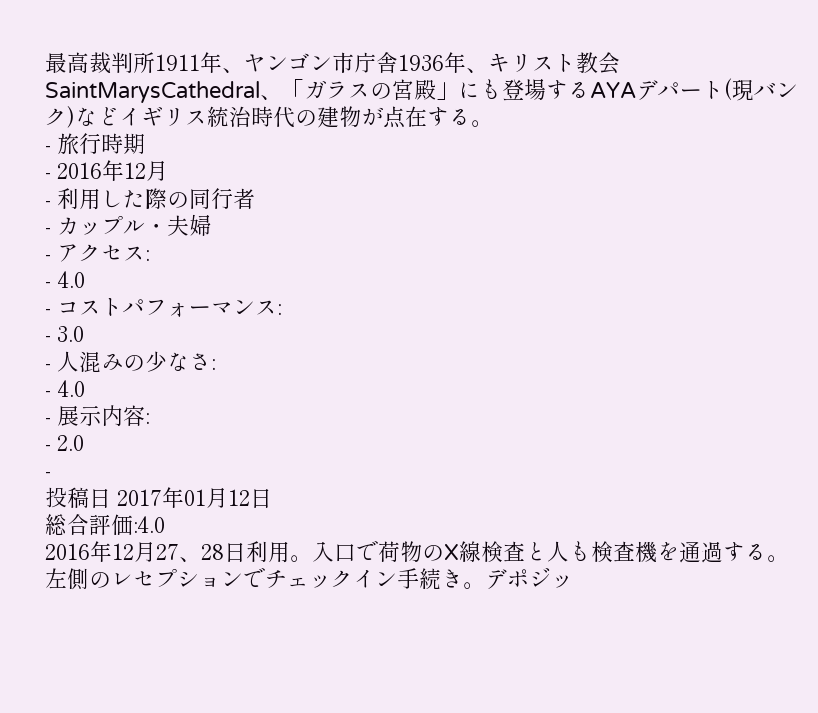最高裁判所1911年、ヤンゴン市庁舎1936年、キリスト教会SaintMarysCathedral、「ガラスの宮殿」にも登場するAYAデパート(現バンク)などイギリス統治時代の建物が点在する。
- 旅行時期
- 2016年12月
- 利用した際の同行者
- カップル・夫婦
- アクセス:
- 4.0
- コストパフォーマンス:
- 3.0
- 人混みの少なさ:
- 4.0
- 展示内容:
- 2.0
-
投稿日 2017年01月12日
総合評価:4.0
2016年12月27、28日利用。入口で荷物のX線検査と人も検査機を通過する。左側のレセプションでチェックイン手続き。デポジッ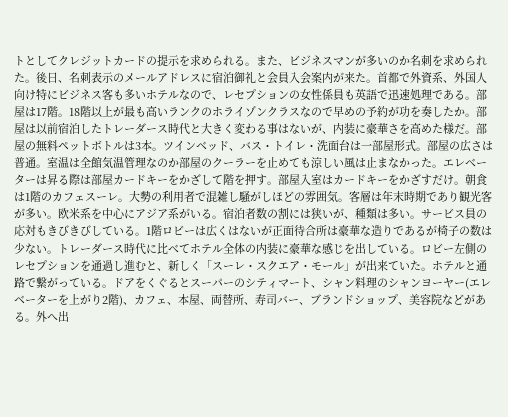トとしてクレジットカードの提示を求められる。また、ビジネスマンが多いのか名刺を求められた。後日、名刺表示のメールアドレスに宿泊御礼と会員入会案内が来た。首都で外資系、外国人向け特にビジネス客も多いホテルなので、レセプションの女性係員も英語で迅速処理である。部屋は17階。18階以上が最も高いランクのホライゾンクラスなので早めの予約が功を奏したか。部屋は以前宿泊したトレーダース時代と大きく変わる事はないが、内装に豪華さを高めた様だ。部屋の無料ペットボトルは3本。ツインベッド、バス・トイレ・洗面台は一部屋形式。部屋の広さは普通。室温は全館気温管理なのか部屋のクーラーを止めても涼しい風は止まなかった。エレべーターは昇る際は部屋カードキーをかざして階を押す。部屋入室はカードキーをかざすだけ。朝食は1階のカフェスーレ。大勢の利用者で混雑し騒がしほどの雰囲気。客層は年末時期であり観光客が多い。欧米系を中心にアジア系がいる。宿泊者数の割には狭いが、種類は多い。サービス員の応対もきびきびしている。1階ロビーは広くはないが正面待合所は豪華な造りであるが椅子の数は少ない。トレーダース時代に比べてホテル全体の内装に豪華な感じを出している。ロビー左側のレセプションを通過し進むと、新しく「スーレ・スクエア・モール」が出来ていた。ホテルと通路で繋がっている。ドアをくぐるとスーパーのシティマート、シャン料理のシャンヨーヤー(エレベーターを上がり2階)、カフェ、本屋、両替所、寿司バー、ブランドショップ、美容院などがある。外へ出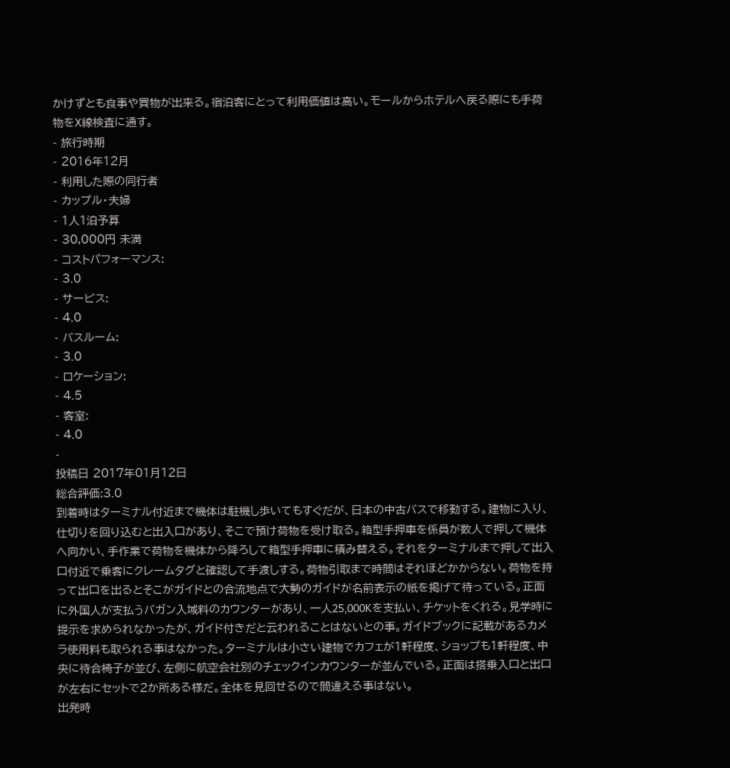かけずとも食事や買物が出来る。宿泊客にとって利用価値は高い。モールからホテルへ戻る際にも手荷物をX線検査に通す。
- 旅行時期
- 2016年12月
- 利用した際の同行者
- カップル・夫婦
- 1人1泊予算
- 30,000円 未満
- コストパフォーマンス:
- 3.0
- サービス:
- 4.0
- バスルーム:
- 3.0
- ロケーション:
- 4.5
- 客室:
- 4.0
-
投稿日 2017年01月12日
総合評価:3.0
到着時はターミナル付近まで機体は駐機し歩いてもすぐだが、日本の中古バスで移動する。建物に入り、仕切りを回り込むと出入口があり、そこで預け荷物を受け取る。箱型手押車を係員が数人で押して機体へ向かい、手作業で荷物を機体から降ろして箱型手押車に積み替える。それをターミナルまで押して出入口付近で乗客にクレームタグと確認して手渡しする。荷物引取まで時間はそれほどかからない。荷物を持って出口を出るとそこがガイドとの合流地点で大勢のガイドが名前表示の紙を掲げて待っている。正面に外国人が支払うバガン入域料のカウンターがあり、一人25,000Kを支払い、チケットをくれる。見学時に提示を求められなかったが、ガイド付きだと云われることはないとの事。ガイドブックに記載があるカメラ使用料も取られる事はなかった。ターミナルは小さい建物でカフェが1軒程度、ショップも1軒程度、中央に待合椅子が並び、左側に航空会社別のチェックインカウンターが並んでいる。正面は搭乗入口と出口が左右にセットで2か所ある様だ。全体を見回せるので間違える事はない。
出発時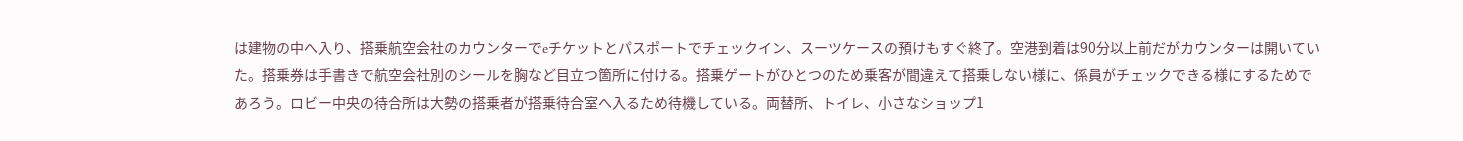は建物の中へ入り、搭乗航空会社のカウンターでeチケットとパスポートでチェックイン、スーツケースの預けもすぐ終了。空港到着は90分以上前だがカウンターは開いていた。搭乗券は手書きで航空会社別のシールを胸など目立つ箇所に付ける。搭乗ゲートがひとつのため乗客が間違えて搭乗しない様に、係員がチェックできる様にするためであろう。ロビー中央の待合所は大勢の搭乗者が搭乗待合室へ入るため待機している。両替所、トイレ、小さなショップ1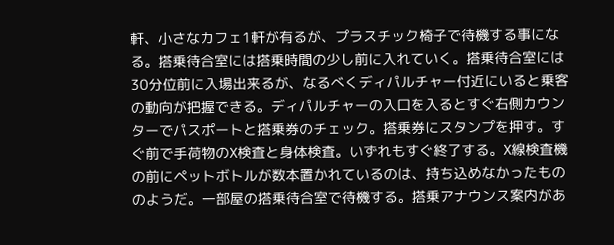軒、小さなカフェ1軒が有るが、プラスチック椅子で待機する事になる。搭乗待合室には搭乗時間の少し前に入れていく。搭乗待合室には30分位前に入場出来るが、なるべくディパルチャー付近にいると乗客の動向が把握できる。ディパルチャーの入口を入るとすぐ右側カウンターでパスポートと搭乗券のチェック。搭乗券にスタンプを押す。すぐ前で手荷物のX検査と身体検査。いずれもすぐ終了する。X線検査機の前にペットボトルが数本置かれているのは、持ち込めなかったもののようだ。一部屋の搭乗待合室で待機する。搭乗アナウンス案内があ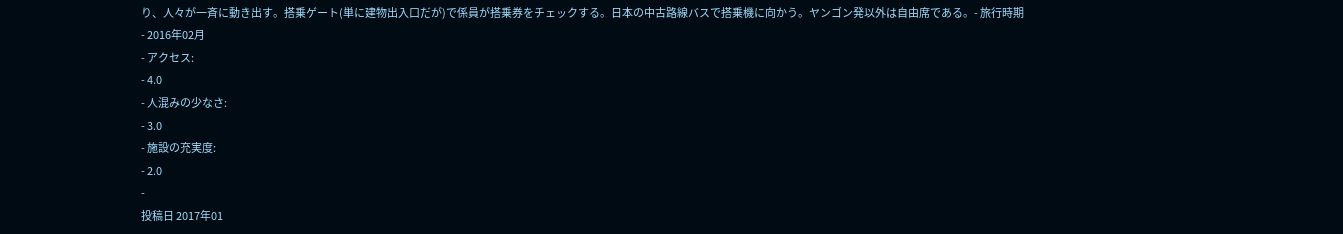り、人々が一斉に動き出す。搭乗ゲート(単に建物出入口だが)で係員が搭乗券をチェックする。日本の中古路線バスで搭乗機に向かう。ヤンゴン発以外は自由席である。- 旅行時期
- 2016年02月
- アクセス:
- 4.0
- 人混みの少なさ:
- 3.0
- 施設の充実度:
- 2.0
-
投稿日 2017年01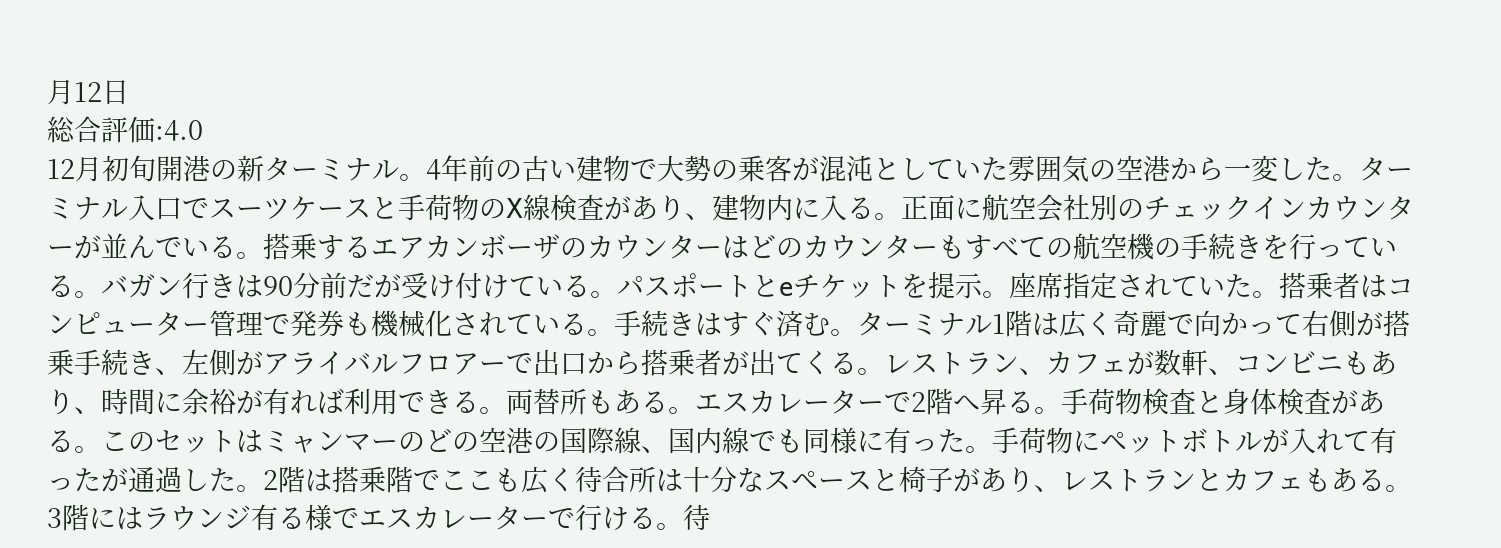月12日
総合評価:4.0
12月初旬開港の新ターミナル。4年前の古い建物で大勢の乗客が混沌としていた雰囲気の空港から一変した。ターミナル入口でスーツケースと手荷物のX線検査があり、建物内に入る。正面に航空会社別のチェックインカウンターが並んでいる。搭乗するエアカンボーザのカウンターはどのカウンターもすべての航空機の手続きを行っている。バガン行きは90分前だが受け付けている。パスポートとeチケットを提示。座席指定されていた。搭乗者はコンピューター管理で発券も機械化されている。手続きはすぐ済む。ターミナル1階は広く奇麗で向かって右側が搭乗手続き、左側がアライバルフロアーで出口から搭乗者が出てくる。レストラン、カフェが数軒、コンビニもあり、時間に余裕が有れば利用できる。両替所もある。エスカレーターで2階へ昇る。手荷物検査と身体検査がある。このセットはミャンマーのどの空港の国際線、国内線でも同様に有った。手荷物にペットボトルが入れて有ったが通過した。2階は搭乗階でここも広く待合所は十分なスペースと椅子があり、レストランとカフェもある。3階にはラウンジ有る様でエスカレーターで行ける。待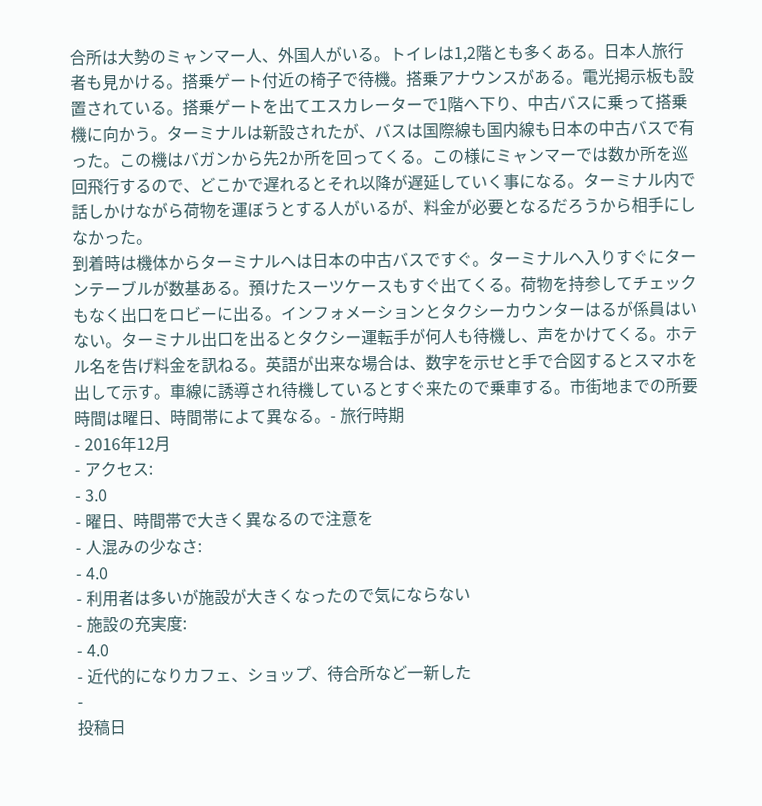合所は大勢のミャンマー人、外国人がいる。トイレは1,2階とも多くある。日本人旅行者も見かける。搭乗ゲート付近の椅子で待機。搭乗アナウンスがある。電光掲示板も設置されている。搭乗ゲートを出てエスカレーターで1階へ下り、中古バスに乗って搭乗機に向かう。ターミナルは新設されたが、バスは国際線も国内線も日本の中古バスで有った。この機はバガンから先2か所を回ってくる。この様にミャンマーでは数か所を巡回飛行するので、どこかで遅れるとそれ以降が遅延していく事になる。ターミナル内で話しかけながら荷物を運ぼうとする人がいるが、料金が必要となるだろうから相手にしなかった。
到着時は機体からターミナルへは日本の中古バスですぐ。ターミナルへ入りすぐにターンテーブルが数基ある。預けたスーツケースもすぐ出てくる。荷物を持参してチェックもなく出口をロビーに出る。インフォメーションとタクシーカウンターはるが係員はいない。ターミナル出口を出るとタクシー運転手が何人も待機し、声をかけてくる。ホテル名を告げ料金を訊ねる。英語が出来な場合は、数字を示せと手で合図するとスマホを出して示す。車線に誘導され待機しているとすぐ来たので乗車する。市街地までの所要時間は曜日、時間帯によて異なる。- 旅行時期
- 2016年12月
- アクセス:
- 3.0
- 曜日、時間帯で大きく異なるので注意を
- 人混みの少なさ:
- 4.0
- 利用者は多いが施設が大きくなったので気にならない
- 施設の充実度:
- 4.0
- 近代的になりカフェ、ショップ、待合所など一新した
-
投稿日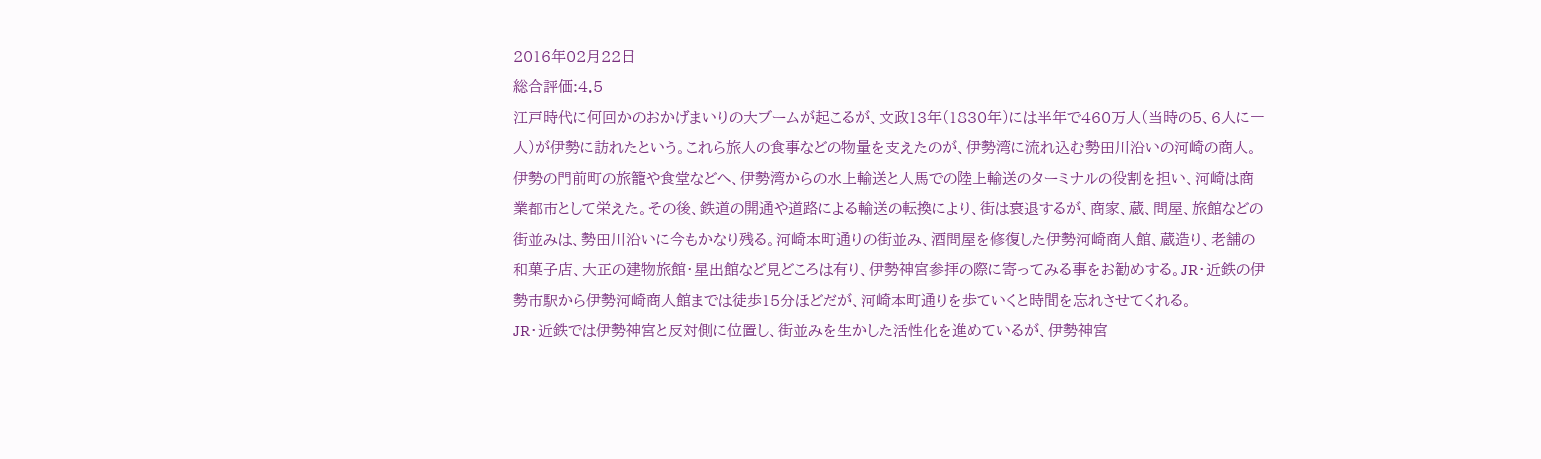2016年02月22日
総合評価:4.5
江戸時代に何回かのおかげまいりの大ブームが起こるが、文政13年(1830年)には半年で460万人(当時の5、6人に一人)が伊勢に訪れたという。これら旅人の食事などの物量を支えたのが、伊勢湾に流れ込む勢田川沿いの河崎の商人。伊勢の門前町の旅籠や食堂などへ、伊勢湾からの水上輸送と人馬での陸上輸送のターミナルの役割を担い、河崎は商業都市として栄えた。その後、鉄道の開通や道路による輸送の転換により、街は衰退するが、商家、蔵、問屋、旅館などの街並みは、勢田川沿いに今もかなり残る。河崎本町通りの街並み、酒問屋を修復した伊勢河崎商人館、蔵造り、老舗の和菓子店、大正の建物旅館・星出館など見どころは有り、伊勢神宮参拝の際に寄ってみる事をお勧めする。JR・近鉄の伊勢市駅から伊勢河崎商人館までは徒歩15分ほどだが、河崎本町通りを歩ていくと時間を忘れさせてくれる。
JR・近鉄では伊勢神宮と反対側に位置し、街並みを生かした活性化を進めているが、伊勢神宮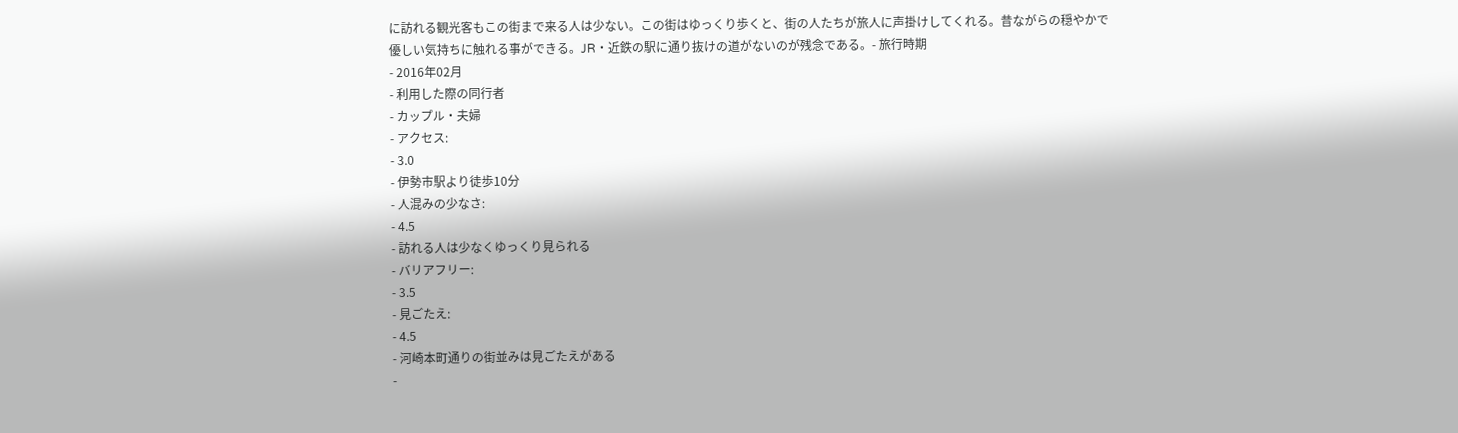に訪れる観光客もこの街まで来る人は少ない。この街はゆっくり歩くと、街の人たちが旅人に声掛けしてくれる。昔ながらの穏やかで優しい気持ちに触れる事ができる。JR・近鉄の駅に通り抜けの道がないのが残念である。- 旅行時期
- 2016年02月
- 利用した際の同行者
- カップル・夫婦
- アクセス:
- 3.0
- 伊勢市駅より徒歩10分
- 人混みの少なさ:
- 4.5
- 訪れる人は少なくゆっくり見られる
- バリアフリー:
- 3.5
- 見ごたえ:
- 4.5
- 河崎本町通りの街並みは見ごたえがある
-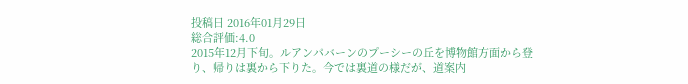投稿日 2016年01月29日
総合評価:4.0
2015年12月下旬。ルアンパバーンのプーシーの丘を博物館方面から登り、帰りは裏から下りた。今では裏道の様だが、道案内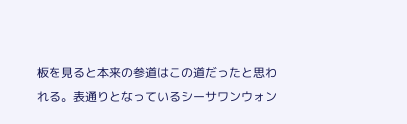板を見ると本来の参道はこの道だったと思われる。表通りとなっているシーサワンウォン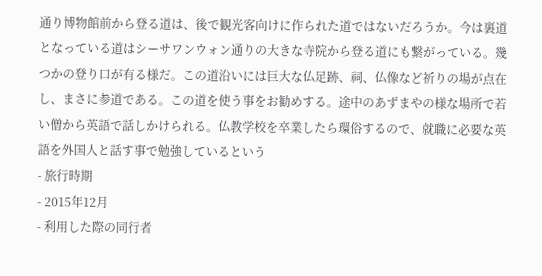通り博物館前から登る道は、後で観光客向けに作られた道ではないだろうか。今は裏道となっている道はシーサワンウォン通りの大きな寺院から登る道にも繋がっている。幾つかの登り口が有る様だ。この道沿いには巨大な仏足跡、祠、仏像など祈りの場が点在し、まさに参道である。この道を使う事をお勧めする。途中のあずまやの様な場所で若い僧から英語で話しかけられる。仏教学校を卒業したら環俗するので、就職に必要な英語を外国人と話す事で勉強しているという
- 旅行時期
- 2015年12月
- 利用した際の同行者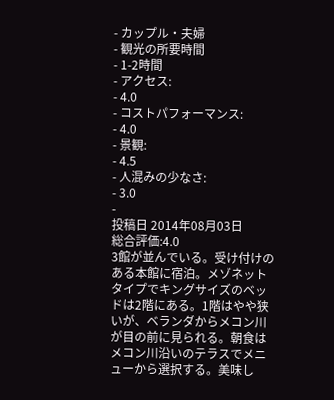- カップル・夫婦
- 観光の所要時間
- 1-2時間
- アクセス:
- 4.0
- コストパフォーマンス:
- 4.0
- 景観:
- 4.5
- 人混みの少なさ:
- 3.0
-
投稿日 2014年08月03日
総合評価:4.0
3館が並んでいる。受け付けのある本館に宿泊。メゾネットタイプでキングサイズのベッドは2階にある。1階はやや狭いが、ベランダからメコン川が目の前に見られる。朝食はメコン川沿いのテラスでメニューから選択する。美味し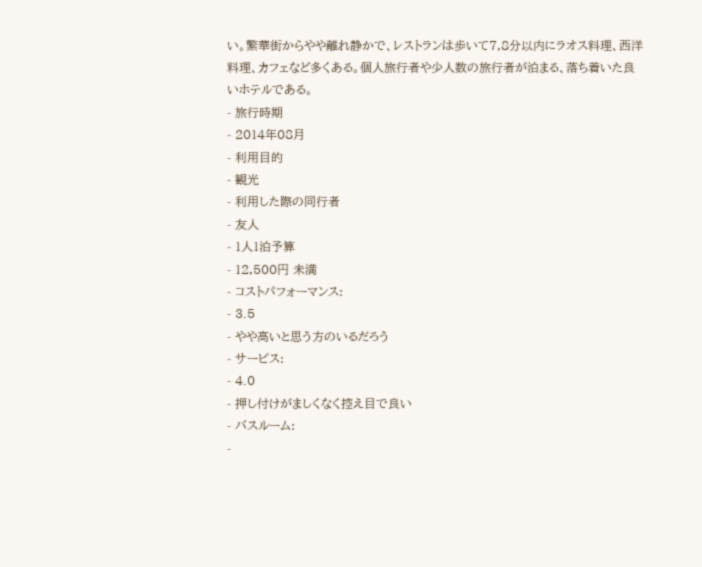い。繁華街からやや離れ静かで、レストランは歩いて7,8分以内にラオス料理、西洋料理、カフェなど多くある。個人旅行者や少人数の旅行者が泊まる、落ち着いた良いホテルである。
- 旅行時期
- 2014年08月
- 利用目的
- 観光
- 利用した際の同行者
- 友人
- 1人1泊予算
- 12,500円 未満
- コストパフォーマンス:
- 3.5
- やや高いと思う方のいるだろう
- サービス:
- 4.0
- 押し付けがましくなく控え目で良い
- バスルーム:
-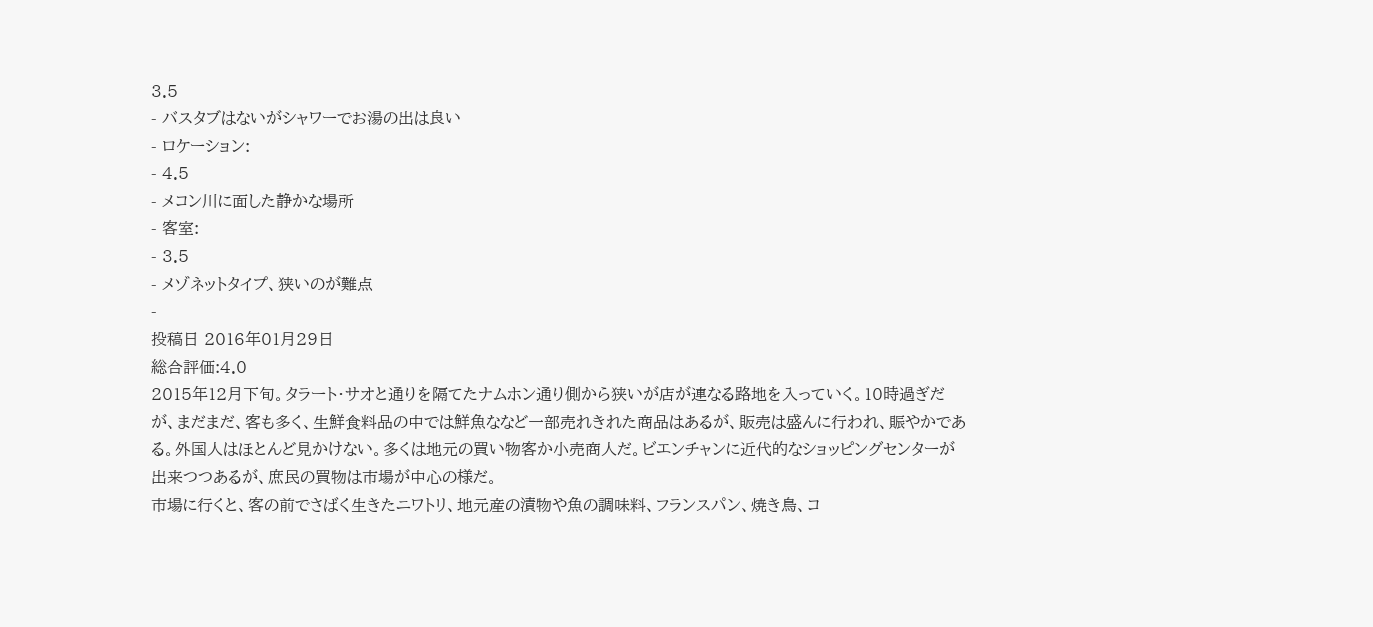3.5
- バスタブはないがシャワーでお湯の出は良い
- ロケーション:
- 4.5
- メコン川に面した静かな場所
- 客室:
- 3.5
- メゾネットタイプ、狭いのが難点
-
投稿日 2016年01月29日
総合評価:4.0
2015年12月下旬。タラート・サオと通りを隔てたナムホン通り側から狭いが店が連なる路地を入っていく。10時過ぎだが、まだまだ、客も多く、生鮮食料品の中では鮮魚ななど一部売れきれた商品はあるが、販売は盛んに行われ、賑やかである。外国人はほとんど見かけない。多くは地元の買い物客か小売商人だ。ビエンチャンに近代的なショッピングセンターが出来つつあるが、庶民の買物は市場が中心の様だ。
市場に行くと、客の前でさばく生きたニワトリ、地元産の漬物や魚の調味料、フランスパン、焼き鳥、コ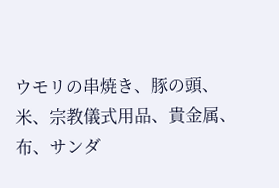ウモリの串焼き、豚の頭、米、宗教儀式用品、貴金属、布、サンダ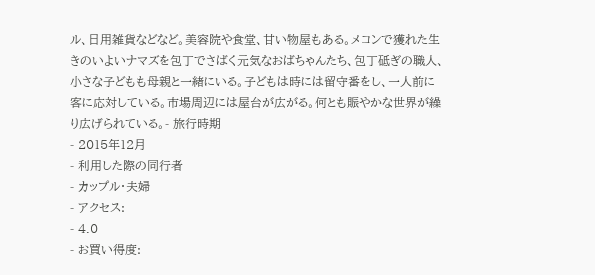ル、日用雑貨などなど。美容院や食堂、甘い物屋もある。メコンで獲れた生きのいよいナマズを包丁でさばく元気なおばちゃんたち、包丁砥ぎの職人、小さな子どもも母親と一緒にいる。子どもは時には留守番をし、一人前に客に応対している。市場周辺には屋台が広がる。何とも賑やかな世界が繰り広げられている。- 旅行時期
- 2015年12月
- 利用した際の同行者
- カップル・夫婦
- アクセス:
- 4.0
- お買い得度: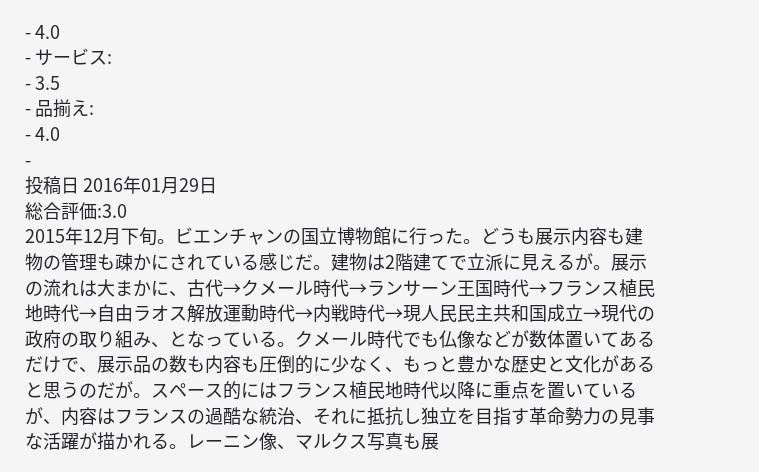- 4.0
- サービス:
- 3.5
- 品揃え:
- 4.0
-
投稿日 2016年01月29日
総合評価:3.0
2015年12月下旬。ビエンチャンの国立博物館に行った。どうも展示内容も建物の管理も疎かにされている感じだ。建物は2階建てで立派に見えるが。展示の流れは大まかに、古代→クメール時代→ランサーン王国時代→フランス植民地時代→自由ラオス解放運動時代→内戦時代→現人民民主共和国成立→現代の政府の取り組み、となっている。クメール時代でも仏像などが数体置いてあるだけで、展示品の数も内容も圧倒的に少なく、もっと豊かな歴史と文化があると思うのだが。スペース的にはフランス植民地時代以降に重点を置いているが、内容はフランスの過酷な統治、それに抵抗し独立を目指す革命勢力の見事な活躍が描かれる。レーニン像、マルクス写真も展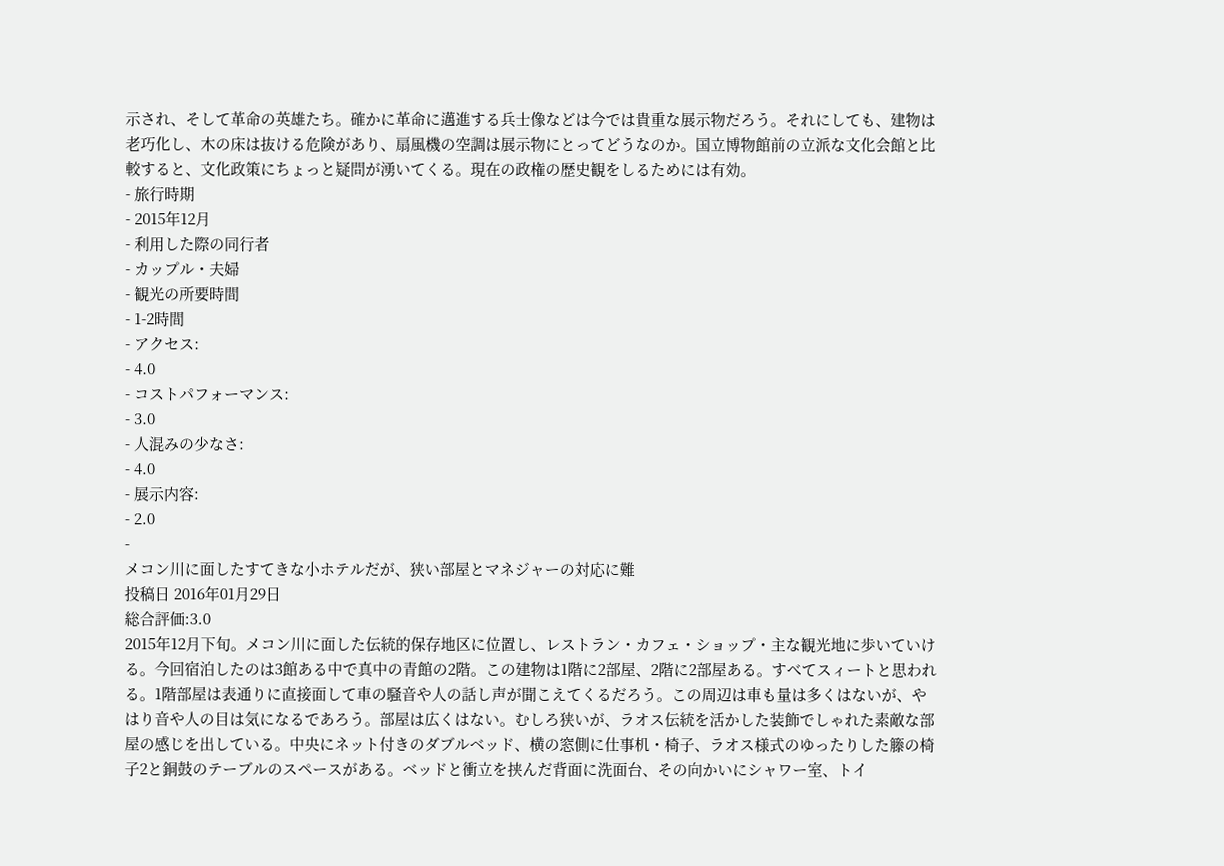示され、そして革命の英雄たち。確かに革命に邁進する兵士像などは今では貴重な展示物だろう。それにしても、建物は老巧化し、木の床は抜ける危険があり、扇風機の空調は展示物にとってどうなのか。国立博物館前の立派な文化会館と比較すると、文化政策にちょっと疑問が湧いてくる。現在の政権の歴史観をしるためには有効。
- 旅行時期
- 2015年12月
- 利用した際の同行者
- カップル・夫婦
- 観光の所要時間
- 1-2時間
- アクセス:
- 4.0
- コストパフォーマンス:
- 3.0
- 人混みの少なさ:
- 4.0
- 展示内容:
- 2.0
-
メコン川に面したすてきな小ホテルだが、狭い部屋とマネジャーの対応に難
投稿日 2016年01月29日
総合評価:3.0
2015年12月下旬。メコン川に面した伝統的保存地区に位置し、レストラン・カフェ・ショップ・主な観光地に歩いていける。今回宿泊したのは3館ある中で真中の青館の2階。この建物は1階に2部屋、2階に2部屋ある。すべてスィートと思われる。1階部屋は表通りに直接面して車の騒音や人の話し声が聞こえてくるだろう。この周辺は車も量は多くはないが、やはり音や人の目は気になるであろう。部屋は広くはない。むしろ狭いが、ラオス伝統を活かした装飾でしゃれた素敵な部屋の感じを出している。中央にネット付きのダブルベッド、横の窓側に仕事机・椅子、ラオス様式のゆったりした籐の椅子2と銅鼓のテーブルのスペースがある。ベッドと衝立を挟んだ背面に洗面台、その向かいにシャワー室、トイ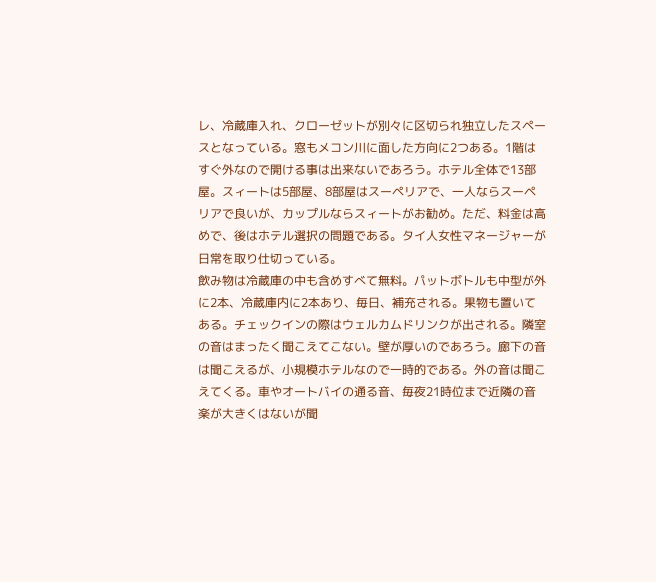レ、冷蔵庫入れ、クローゼットが別々に区切られ独立したスペースとなっている。窓もメコン川に面した方向に2つある。1階はすぐ外なので開ける事は出来ないであろう。ホテル全体で13部屋。スィートは5部屋、8部屋はスーペリアで、一人ならスーペリアで良いが、カップルならスィートがお勧め。ただ、料金は高めで、後はホテル選択の問題である。タイ人女性マネージャーが日常を取り仕切っている。
飲み物は冷蔵庫の中も含めすべて無料。パットボトルも中型が外に2本、冷蔵庫内に2本あり、毎日、補充される。果物も置いてある。チェックインの際はウェルカムドリンクが出される。隣室の音はまったく聞こえてこない。壁が厚いのであろう。廊下の音は聞こえるが、小規模ホテルなので一時的である。外の音は聞こえてくる。車やオートバイの通る音、毎夜21時位まで近隣の音楽が大きくはないが聞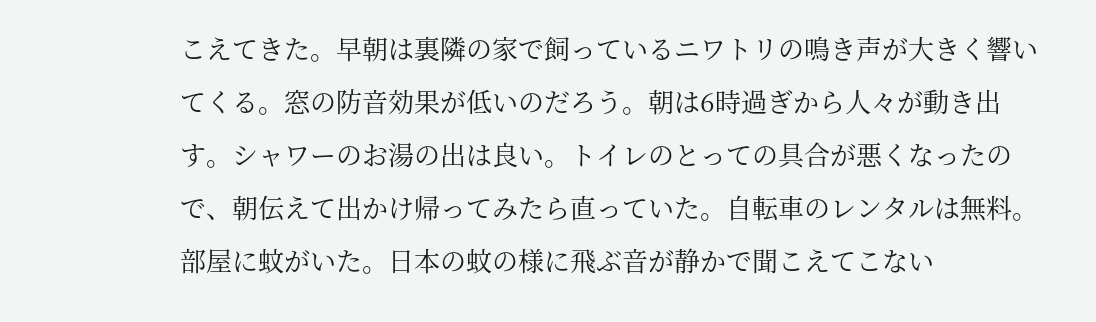こえてきた。早朝は裏隣の家で飼っているニワトリの鳴き声が大きく響いてくる。窓の防音効果が低いのだろう。朝は6時過ぎから人々が動き出す。シャワーのお湯の出は良い。トイレのとっての具合が悪くなったので、朝伝えて出かけ帰ってみたら直っていた。自転車のレンタルは無料。部屋に蚊がいた。日本の蚊の様に飛ぶ音が静かで聞こえてこない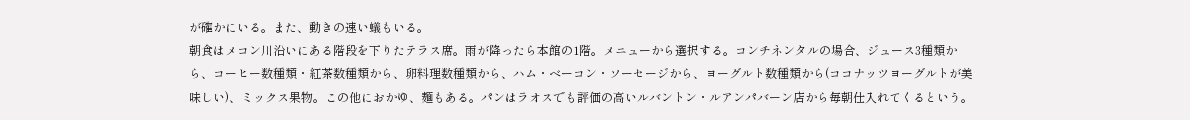が確かにいる。また、動きの速い蟻もいる。
朝食はメコン川沿いにある階段を下りたテラス席。雨が降ったら本館の1階。メニューから選択する。コンチネンタルの場合、ジュース3種類から、コーヒー数種類・紅茶数種類から、卵料理数種類から、ハム・ベーコン・ソーセージから、ヨーグルト数種類から(ココナッツヨーグルトが美味しい)、ミックス果物。この他におかゆ、麺もある。パンはラオスでも評価の高いルバントン・ルアンパバーン店から毎朝仕入れてくるという。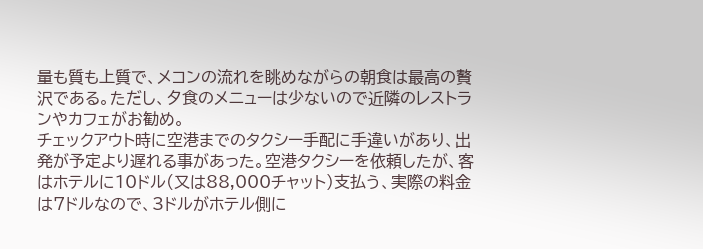量も質も上質で、メコンの流れを眺めながらの朝食は最高の贅沢である。ただし、夕食のメニューは少ないので近隣のレストランやカフェがお勧め。
チェックアウト時に空港までのタクシー手配に手違いがあり、出発が予定より遅れる事があった。空港タクシーを依頼したが、客はホテルに10ドル(又は88,000チャット)支払う、実際の料金は7ドルなので、3ドルがホテル側に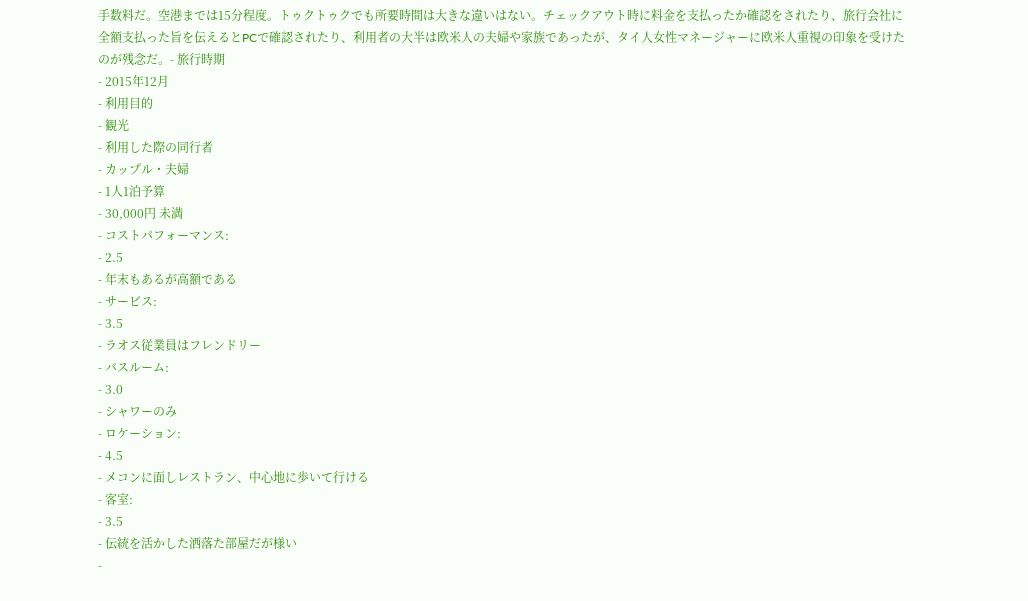手数料だ。空港までは15分程度。トゥクトゥクでも所要時間は大きな違いはない。チェックアウト時に料金を支払ったか確認をされたり、旅行会社に全額支払った旨を伝えるとPCで確認されたり、利用者の大半は欧米人の夫婦や家族であったが、タイ人女性マネージャーに欧米人重視の印象を受けたのが残念だ。- 旅行時期
- 2015年12月
- 利用目的
- 観光
- 利用した際の同行者
- カップル・夫婦
- 1人1泊予算
- 30,000円 未満
- コストパフォーマンス:
- 2.5
- 年末もあるが高額である
- サービス:
- 3.5
- ラオス従業員はフレンドリー
- バスルーム:
- 3.0
- シャワーのみ
- ロケーション:
- 4.5
- メコンに面しレストラン、中心地に歩いて行ける
- 客室:
- 3.5
- 伝統を活かした洒落た部屋だが様い
-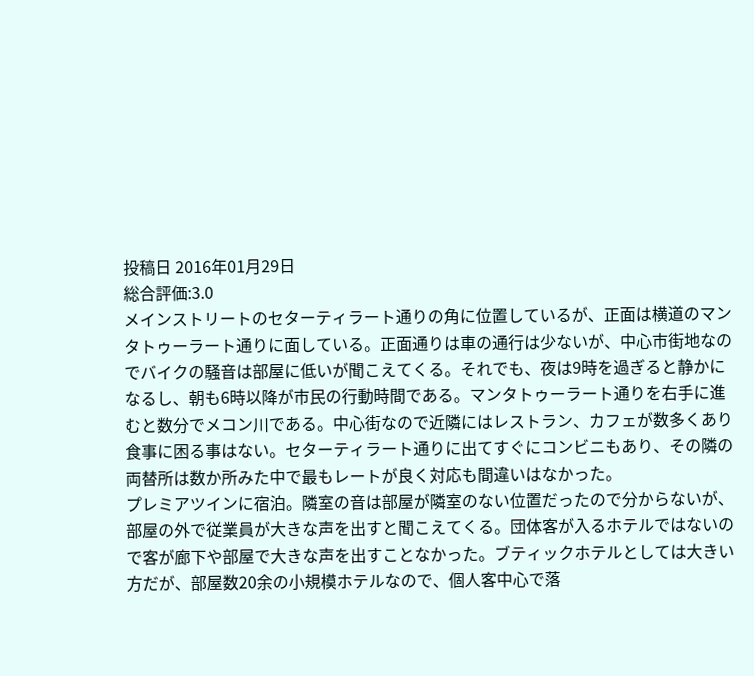投稿日 2016年01月29日
総合評価:3.0
メインストリートのセターティラート通りの角に位置しているが、正面は横道のマンタトゥーラート通りに面している。正面通りは車の通行は少ないが、中心市街地なのでバイクの騒音は部屋に低いが聞こえてくる。それでも、夜は9時を過ぎると静かになるし、朝も6時以降が市民の行動時間である。マンタトゥーラート通りを右手に進むと数分でメコン川である。中心街なので近隣にはレストラン、カフェが数多くあり食事に困る事はない。セターティラート通りに出てすぐにコンビニもあり、その隣の両替所は数か所みた中で最もレートが良く対応も間違いはなかった。
プレミアツインに宿泊。隣室の音は部屋が隣室のない位置だったので分からないが、部屋の外で従業員が大きな声を出すと聞こえてくる。団体客が入るホテルではないので客が廊下や部屋で大きな声を出すことなかった。ブティックホテルとしては大きい方だが、部屋数20余の小規模ホテルなので、個人客中心で落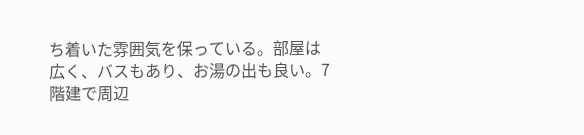ち着いた雰囲気を保っている。部屋は広く、バスもあり、お湯の出も良い。7階建で周辺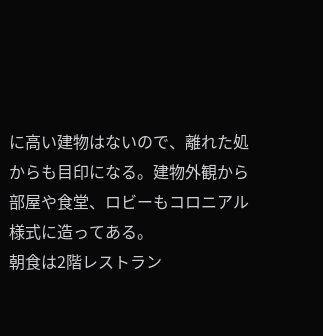に高い建物はないので、離れた処からも目印になる。建物外観から部屋や食堂、ロビーもコロニアル様式に造ってある。
朝食は2階レストラン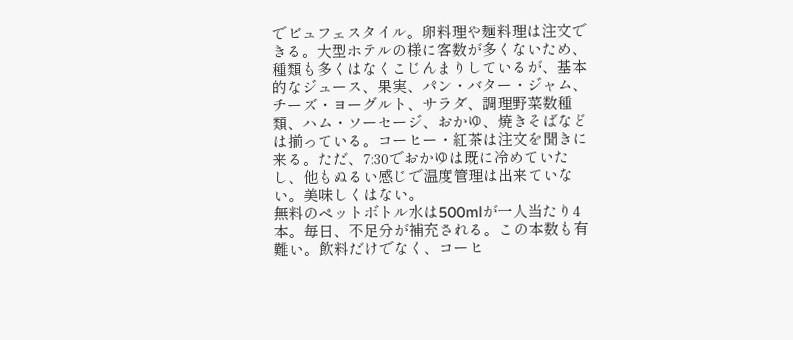でビュフェスタイル。卵料理や麺料理は注文できる。大型ホテルの様に客数が多くないため、種類も多くはなくこじんまりしているが、基本的なジュース、果実、パン・バター・ジャム、チーズ・ヨーグルト、サラダ、調理野菜数種類、ハム・ソーセージ、おかゆ、焼きそばなどは揃っている。コーヒー・紅茶は注文を聞きに来る。ただ、7:30でおかゆは既に冷めていたし、他もぬるい感じで温度管理は出来ていない。美味しくはない。
無料のペットボトル水は500mlが一人当たり4本。毎日、不足分が補充される。この本数も有難い。飲料だけでなく、コーヒ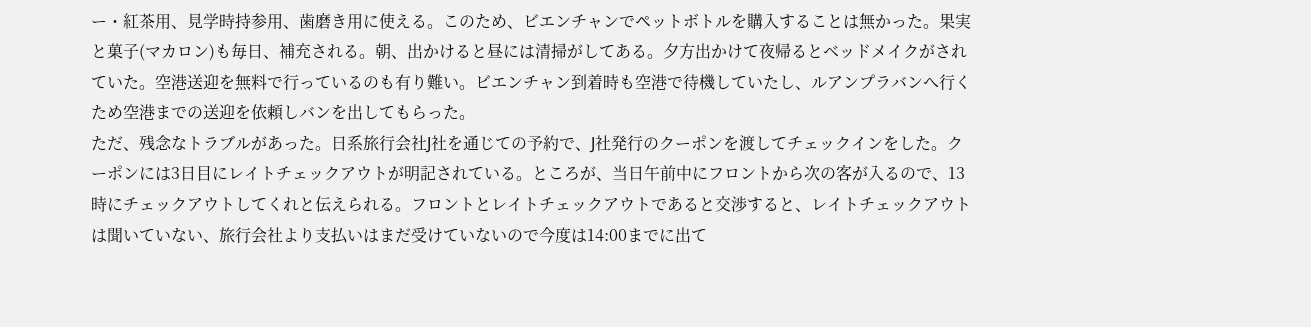ー・紅茶用、見学時持参用、歯磨き用に使える。このため、ビエンチャンでペットボトルを購入することは無かった。果実と菓子(マカロン)も毎日、補充される。朝、出かけると昼には清掃がしてある。夕方出かけて夜帰るとベッドメイクがされていた。空港送迎を無料で行っているのも有り難い。ビエンチャン到着時も空港で待機していたし、ルアンプラバンへ行くため空港までの送迎を依頼しバンを出してもらった。
ただ、残念なトラブルがあった。日系旅行会社J社を通じての予約で、J社発行のクーポンを渡してチェックインをした。クーポンには3日目にレイトチェックアウトが明記されている。ところが、当日午前中にフロントから次の客が入るので、13時にチェックアウトしてくれと伝えられる。フロントとレイトチェックアウトであると交渉すると、レイトチェックアウトは聞いていない、旅行会社より支払いはまだ受けていないので今度は14:00までに出て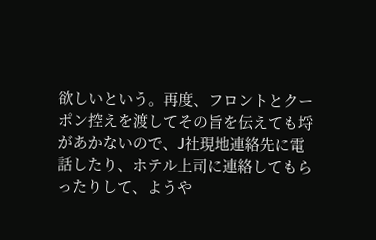欲しいという。再度、フロントとクーポン控えを渡してその旨を伝えても埒があかないので、J社現地連絡先に電話したり、ホテル上司に連絡してもらったりして、ようや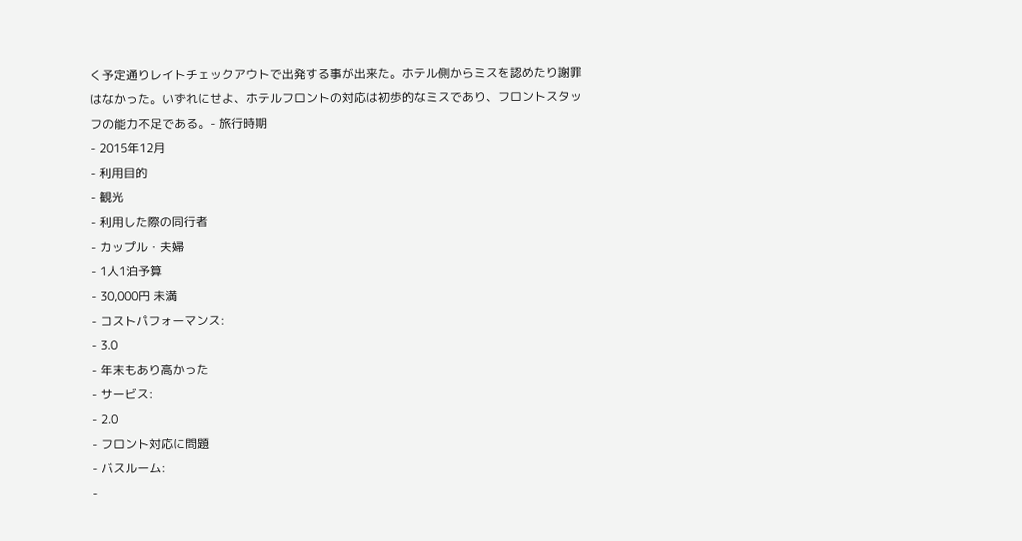く予定通りレイトチェックアウトで出発する事が出来た。ホテル側からミスを認めたり謝罪はなかった。いずれにせよ、ホテルフロントの対応は初歩的なミスであり、フロントスタッフの能力不足である。- 旅行時期
- 2015年12月
- 利用目的
- 観光
- 利用した際の同行者
- カップル・夫婦
- 1人1泊予算
- 30,000円 未満
- コストパフォーマンス:
- 3.0
- 年末もあり高かった
- サービス:
- 2.0
- フロント対応に問題
- バスルーム:
-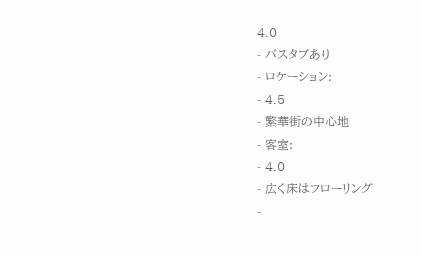4.0
- バスタブあり
- ロケーション:
- 4.5
- 繁華街の中心地
- 客室:
- 4.0
- 広く床はフローリング
-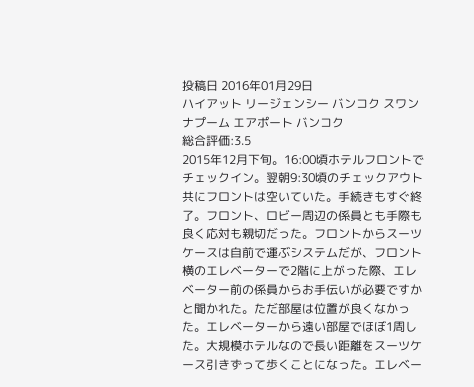投稿日 2016年01月29日
ハイアット リージェンシー バンコク スワンナプーム エアポート バンコク
総合評価:3.5
2015年12月下旬。16:00頃ホテルフロントでチェックイン。翌朝9:30頃のチェックアウト共にフロントは空いていた。手続きもすぐ終了。フロント、ロビー周辺の係員とも手際も良く応対も親切だった。フロントからスーツケースは自前で運ぶシステムだが、フロント横のエレベーターで2階に上がった際、エレベーター前の係員からお手伝いが必要ですかと聞かれた。ただ部屋は位置が良くなかった。エレベーターから遠い部屋でほぼ1周した。大規模ホテルなので長い距離をスーツケース引きずって歩くことになった。エレベー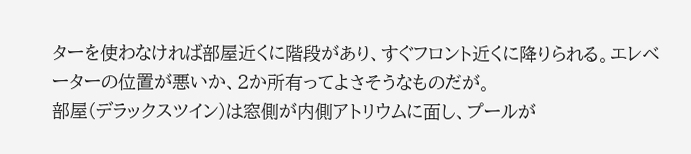ターを使わなければ部屋近くに階段があり、すぐフロント近くに降りられる。エレベーターの位置が悪いか、2か所有ってよさそうなものだが。
部屋(デラックスツイン)は窓側が内側アトリウムに面し、プールが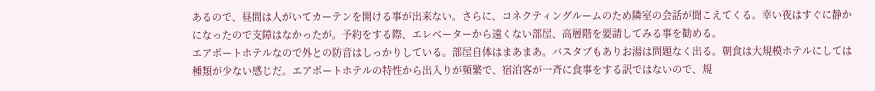あるので、昼間は人がいてカーテンを開ける事が出来ない。さらに、コネクティングルームのため隣室の会話が聞こえてくる。幸い夜はすぐに静かになったので支障はなかったが。予約をする際、エレベーターから遠くない部屋、高層階を要請してみる事を勧める。
エアポートホテルなので外との防音はしっかりしている。部屋自体はまあまあ。バスタブもありお湯は問題なく出る。朝食は大規模ホテルにしては種類が少ない感じだ。エアポートホテルの特性から出入りが頻繁で、宿泊客が一斉に食事をする訳ではないので、規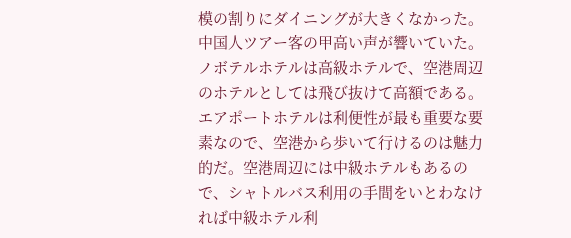模の割りにダイニングが大きくなかった。中国人ツアー客の甲高い声が響いていた。
ノボテルホテルは高級ホテルで、空港周辺のホテルとしては飛び抜けて高額である。エアポートホテルは利便性が最も重要な要素なので、空港から歩いて行けるのは魅力的だ。空港周辺には中級ホテルもあるので、シャトルバス利用の手間をいとわなければ中級ホテル利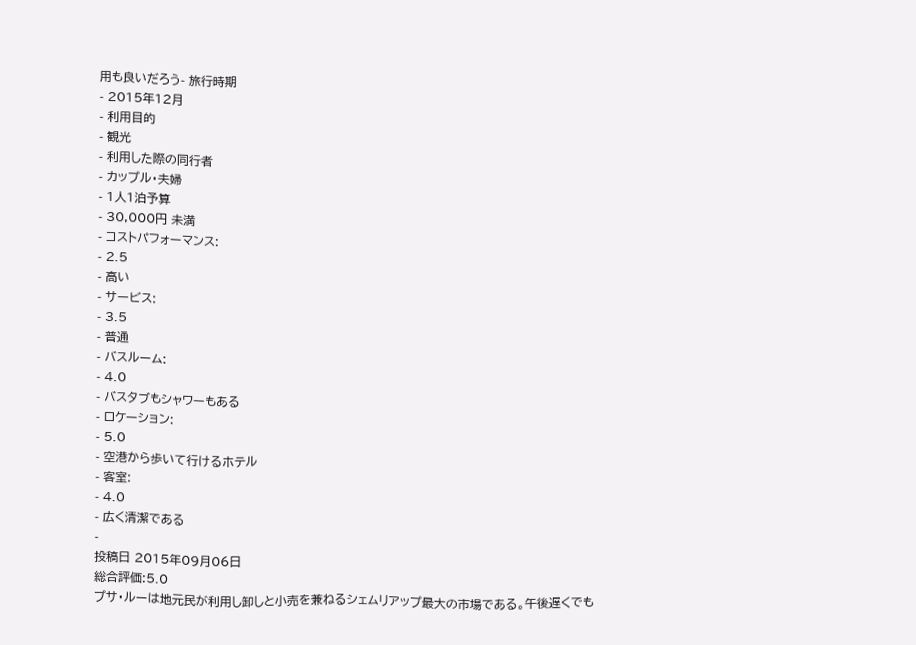用も良いだろう- 旅行時期
- 2015年12月
- 利用目的
- 観光
- 利用した際の同行者
- カップル・夫婦
- 1人1泊予算
- 30,000円 未満
- コストパフォーマンス:
- 2.5
- 高い
- サービス:
- 3.5
- 普通
- バスルーム:
- 4.0
- バスタブもシャワーもある
- ロケーション:
- 5.0
- 空港から歩いて行けるホテル
- 客室:
- 4.0
- 広く清潔である
-
投稿日 2015年09月06日
総合評価:5.0
プサ・ルーは地元民が利用し卸しと小売を兼ねるシェムリアップ最大の市場である。午後遅くでも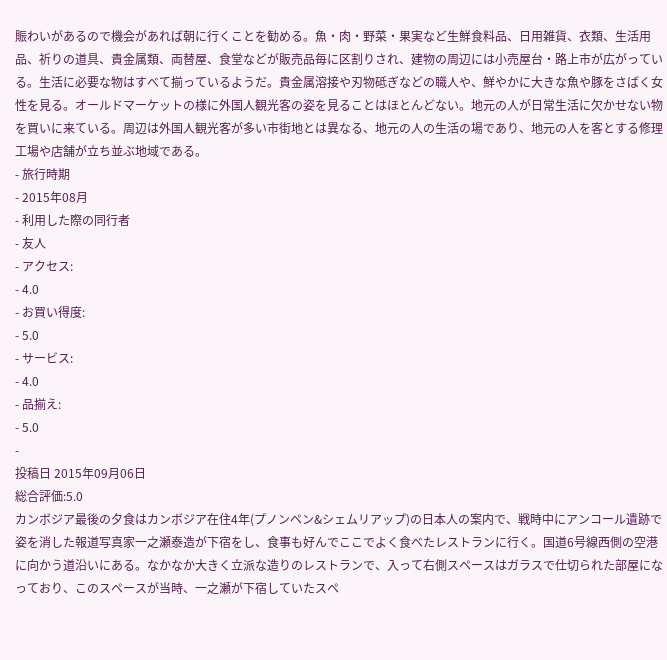賑わいがあるので機会があれば朝に行くことを勧める。魚・肉・野菜・果実など生鮮食料品、日用雑貨、衣類、生活用品、祈りの道具、貴金属類、両替屋、食堂などが販売品毎に区割りされ、建物の周辺には小売屋台・路上市が広がっている。生活に必要な物はすべて揃っているようだ。貴金属溶接や刃物砥ぎなどの職人や、鮮やかに大きな魚や豚をさばく女性を見る。オールドマーケットの様に外国人観光客の姿を見ることはほとんどない。地元の人が日常生活に欠かせない物を買いに来ている。周辺は外国人観光客が多い市街地とは異なる、地元の人の生活の場であり、地元の人を客とする修理工場や店舗が立ち並ぶ地域である。
- 旅行時期
- 2015年08月
- 利用した際の同行者
- 友人
- アクセス:
- 4.0
- お買い得度:
- 5.0
- サービス:
- 4.0
- 品揃え:
- 5.0
-
投稿日 2015年09月06日
総合評価:5.0
カンボジア最後の夕食はカンボジア在住4年(プノンペン&シェムリアップ)の日本人の案内で、戦時中にアンコール遺跡で姿を消した報道写真家一之瀬泰造が下宿をし、食事も好んでここでよく食べたレストランに行く。国道6号線西側の空港に向かう道沿いにある。なかなか大きく立派な造りのレストランで、入って右側スペースはガラスで仕切られた部屋になっており、このスペースが当時、一之瀬が下宿していたスペ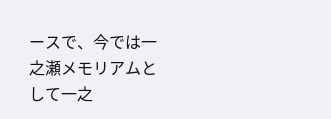ースで、今では一之瀬メモリアムとして一之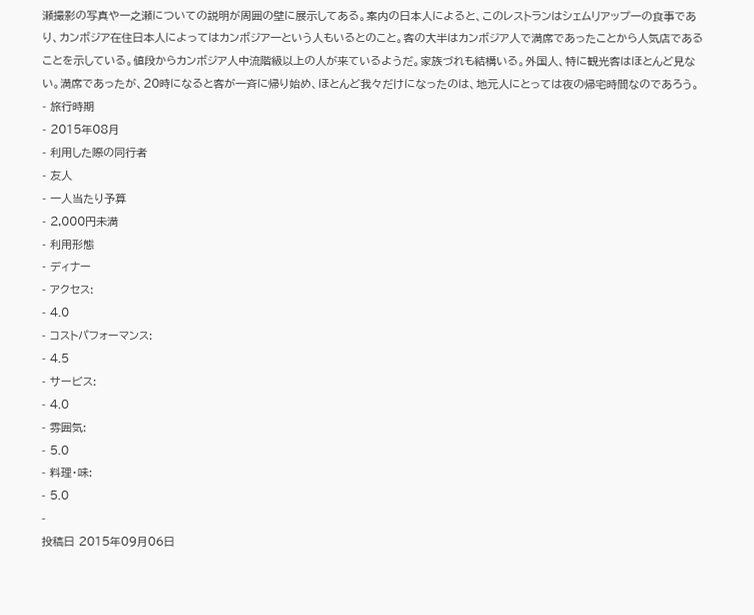瀬撮影の写真や一之瀬についての説明が周囲の壁に展示してある。案内の日本人によると、このレストランはシェムリアップ一の食事であり、カンボジア在住日本人によってはカンボジア一という人もいるとのこと。客の大半はカンボジア人で満席であったことから人気店であることを示している。値段からカンボジア人中流階級以上の人が来ているようだ。家族づれも結構いる。外国人、特に観光客はほとんど見ない。満席であったが、20時になると客が一斉に帰り始め、ほとんど我々だけになったのは、地元人にとっては夜の帰宅時間なのであろう。
- 旅行時期
- 2015年08月
- 利用した際の同行者
- 友人
- 一人当たり予算
- 2,000円未満
- 利用形態
- ディナー
- アクセス:
- 4.0
- コストパフォーマンス:
- 4.5
- サービス:
- 4.0
- 雰囲気:
- 5.0
- 料理・味:
- 5.0
-
投稿日 2015年09月06日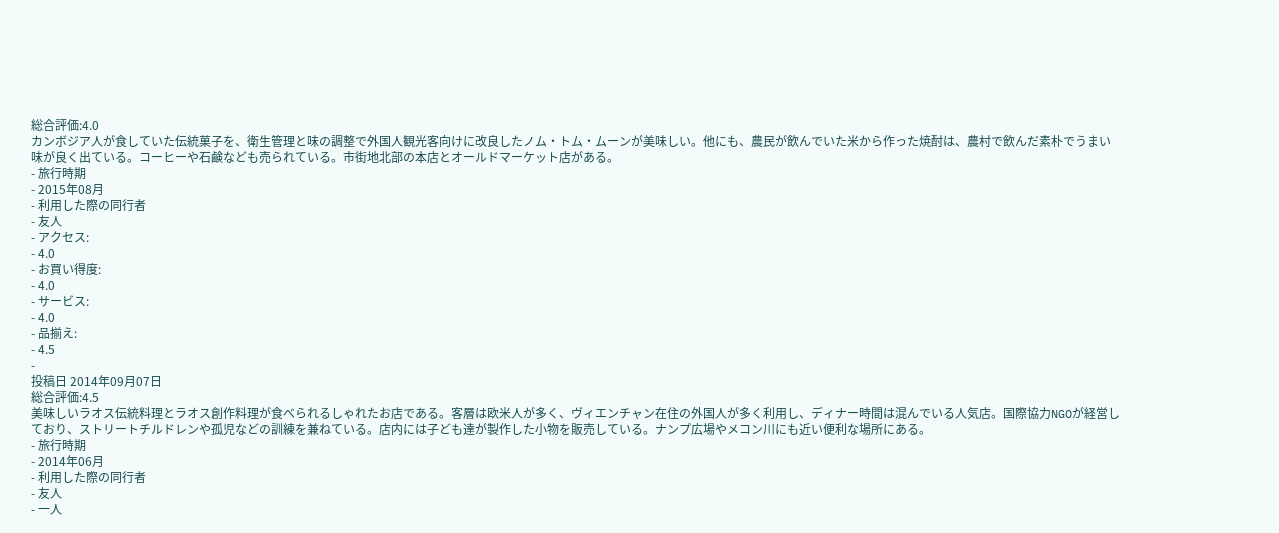総合評価:4.0
カンボジア人が食していた伝統菓子を、衛生管理と味の調整で外国人観光客向けに改良したノム・トム・ムーンが美味しい。他にも、農民が飲んでいた米から作った焼酎は、農村で飲んだ素朴でうまい味が良く出ている。コーヒーや石鹸なども売られている。市街地北部の本店とオールドマーケット店がある。
- 旅行時期
- 2015年08月
- 利用した際の同行者
- 友人
- アクセス:
- 4.0
- お買い得度:
- 4.0
- サービス:
- 4.0
- 品揃え:
- 4.5
-
投稿日 2014年09月07日
総合評価:4.5
美味しいラオス伝統料理とラオス創作料理が食べられるしゃれたお店である。客層は欧米人が多く、ヴィエンチャン在住の外国人が多く利用し、ディナー時間は混んでいる人気店。国際協力NGOが経営しており、ストリートチルドレンや孤児などの訓練を兼ねている。店内には子ども達が製作した小物を販売している。ナンプ広場やメコン川にも近い便利な場所にある。
- 旅行時期
- 2014年06月
- 利用した際の同行者
- 友人
- 一人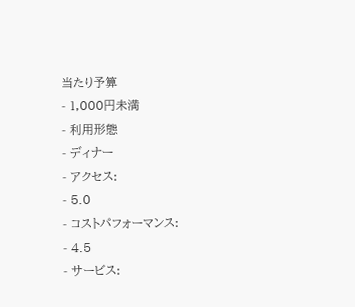当たり予算
- 1,000円未満
- 利用形態
- ディナー
- アクセス:
- 5.0
- コストパフォーマンス:
- 4.5
- サービス: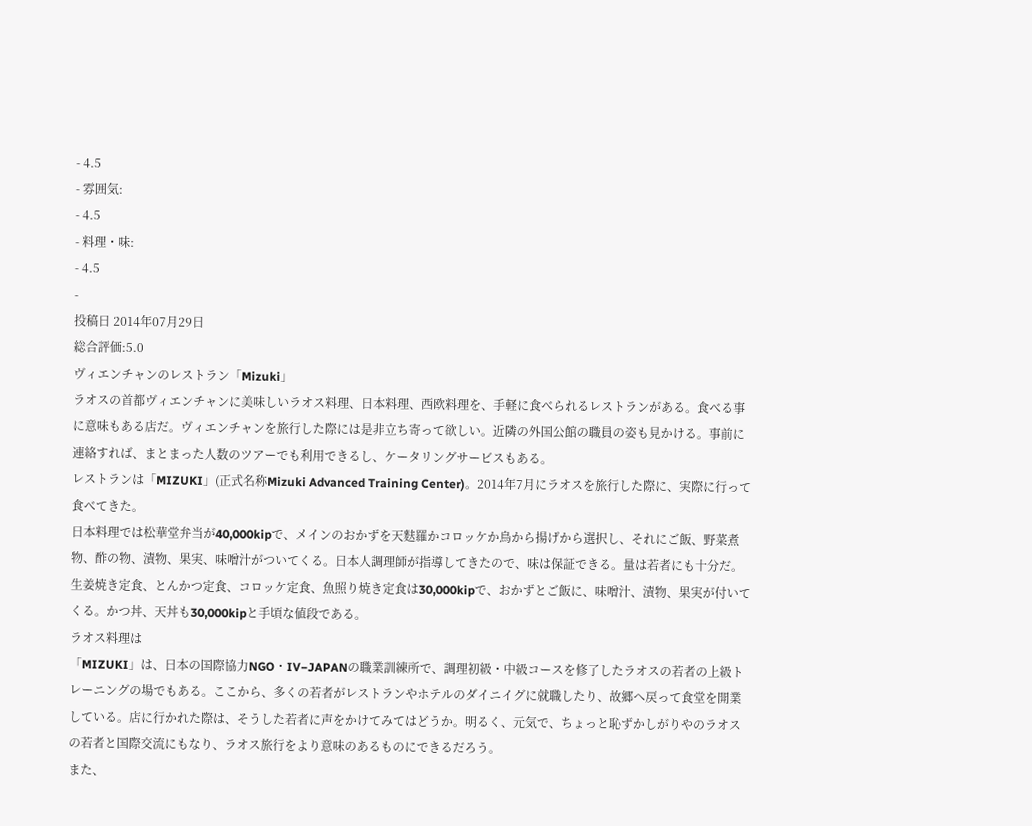- 4.5
- 雰囲気:
- 4.5
- 料理・味:
- 4.5
-
投稿日 2014年07月29日
総合評価:5.0
ヴィエンチャンのレストラン「Mizuki」
ラオスの首都ヴィエンチャンに美味しいラオス料理、日本料理、西欧料理を、手軽に食べられるレストランがある。食べる事に意味もある店だ。ヴィエンチャンを旅行した際には是非立ち寄って欲しい。近隣の外国公館の職員の姿も見かける。事前に連絡すれば、まとまった人数のツアーでも利用できるし、ケータリングサービスもある。
レストランは「MIZUKI」(正式名称Mizuki Advanced Training Center)。2014年7月にラオスを旅行した際に、実際に行って食べてきた。
日本料理では松華堂弁当が40,000kipで、メインのおかずを天麩羅かコロッケか鳥から揚げから選択し、それにご飯、野菜煮物、酢の物、漬物、果実、味噌汁がついてくる。日本人調理師が指導してきたので、味は保証できる。量は若者にも十分だ。
生姜焼き定食、とんかつ定食、コロッケ定食、魚照り焼き定食は30,000kipで、おかずとご飯に、味噌汁、漬物、果実が付いてくる。かつ丼、天丼も30,000kipと手頃な値段である。
ラオス料理は
「MIZUKI」は、日本の国際協力NGO・IV−JAPANの職業訓練所で、調理初級・中級コースを修了したラオスの若者の上級トレーニングの場でもある。ここから、多くの若者がレストランやホテルのダイニイグに就職したり、故郷へ戻って食堂を開業している。店に行かれた際は、そうした若者に声をかけてみてはどうか。明るく、元気で、ちょっと恥ずかしがりやのラオスの若者と国際交流にもなり、ラオス旅行をより意味のあるものにできるだろう。
また、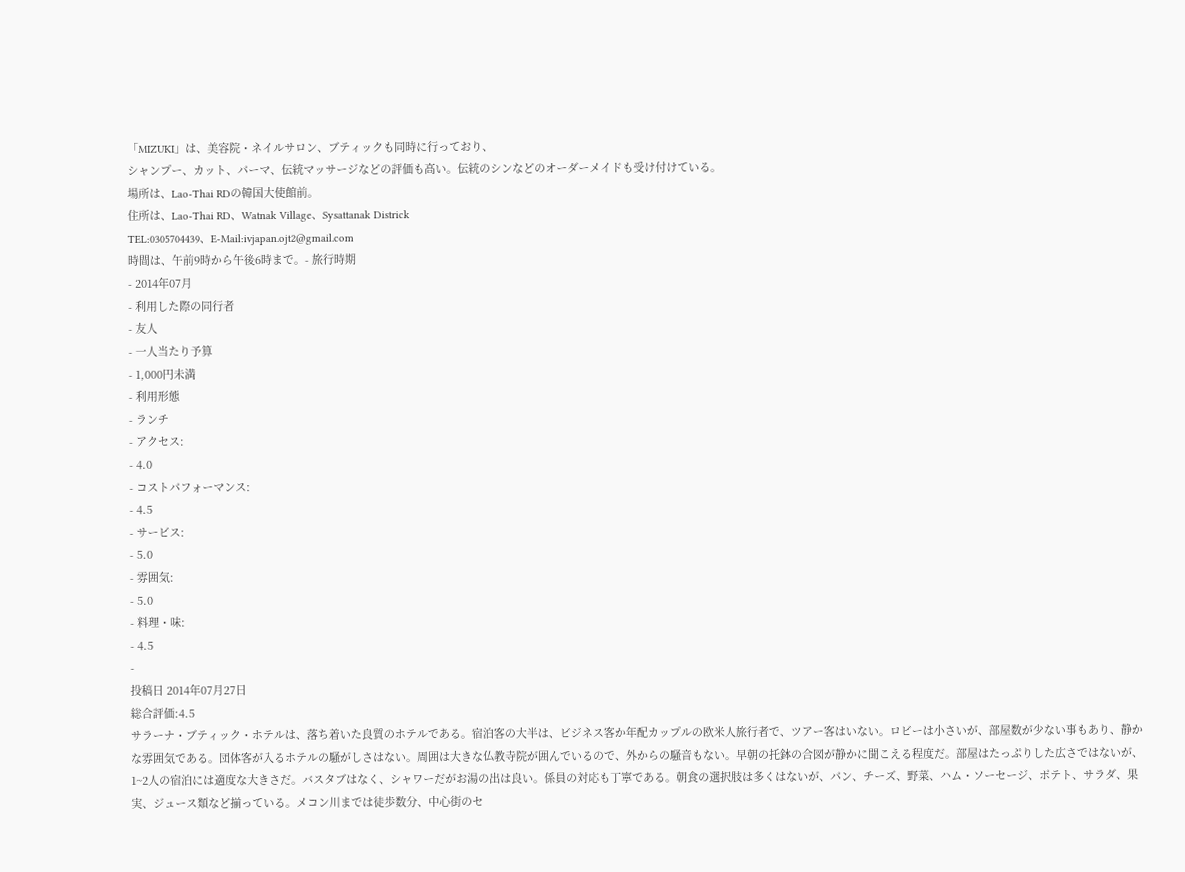「MIZUKI」は、美容院・ネイルサロン、ブティックも同時に行っており、
シャンプー、カット、パーマ、伝統マッサージなどの評価も高い。伝統のシンなどのオーダーメイドも受け付けている。
場所は、Lao‐Thai RDの韓国大使館前。
住所は、Lao‐Thai RD、Watnak Village、Sysattanak Districk
TEL:0305704439、E‐Mail:ivjapan.ojt2@gmail.com
時間は、午前9時から午後6時まで。- 旅行時期
- 2014年07月
- 利用した際の同行者
- 友人
- 一人当たり予算
- 1,000円未満
- 利用形態
- ランチ
- アクセス:
- 4.0
- コストパフォーマンス:
- 4.5
- サービス:
- 5.0
- 雰囲気:
- 5.0
- 料理・味:
- 4.5
-
投稿日 2014年07月27日
総合評価:4.5
サラーナ・ブティック・ホテルは、落ち着いた良質のホテルである。宿泊客の大半は、ビジネス客か年配カップルの欧米人旅行者で、ツアー客はいない。ロビーは小さいが、部屋数が少ない事もあり、静かな雰囲気である。団体客が入るホテルの騒がしさはない。周囲は大きな仏教寺院が囲んでいるので、外からの騒音もない。早朝の托鉢の合図が静かに聞こえる程度だ。部屋はたっぷりした広さではないが、1~2人の宿泊には適度な大きさだ。バスタブはなく、シャワーだがお湯の出は良い。係員の対応も丁寧である。朝食の選択肢は多くはないが、パン、チーズ、野菜、ハム・ソーセージ、ポテト、サラダ、果実、ジュース類など揃っている。メコン川までは徒歩数分、中心街のセ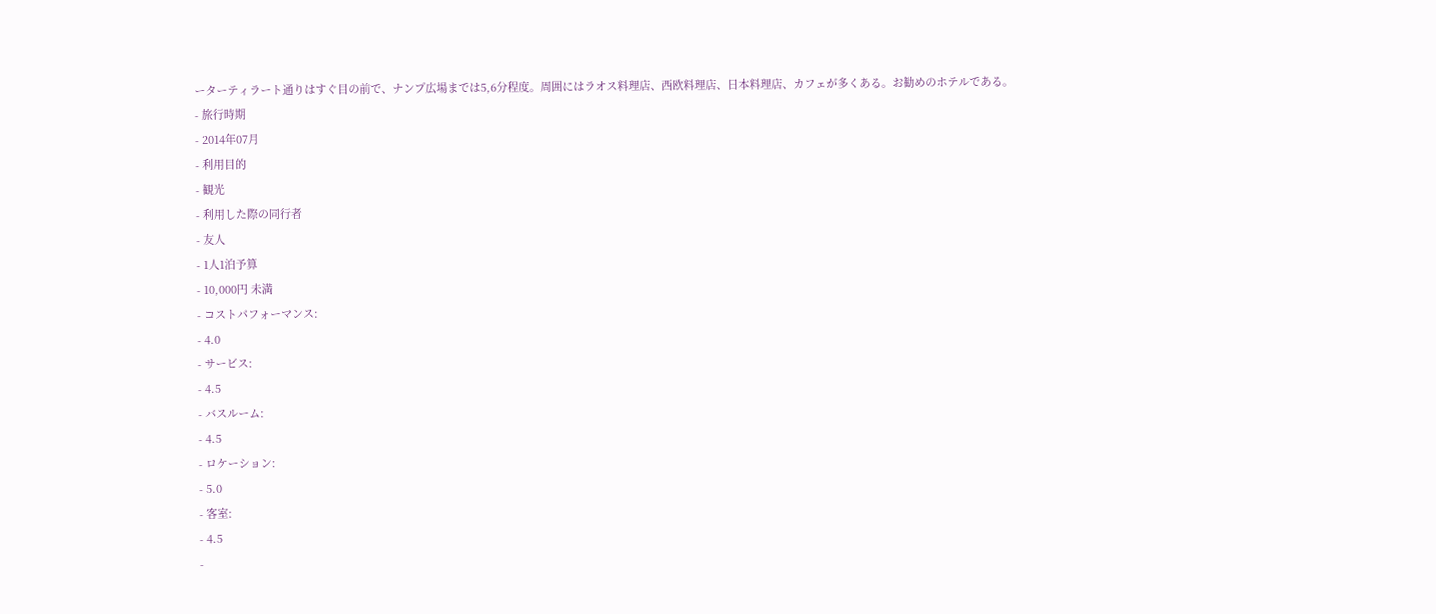ーターティラート通りはすぐ目の前で、ナンプ広場までは5,6分程度。周囲にはラオス料理店、西欧料理店、日本料理店、カフェが多くある。お勧めのホテルである。
- 旅行時期
- 2014年07月
- 利用目的
- 観光
- 利用した際の同行者
- 友人
- 1人1泊予算
- 10,000円 未満
- コストパフォーマンス:
- 4.0
- サービス:
- 4.5
- バスルーム:
- 4.5
- ロケーション:
- 5.0
- 客室:
- 4.5
-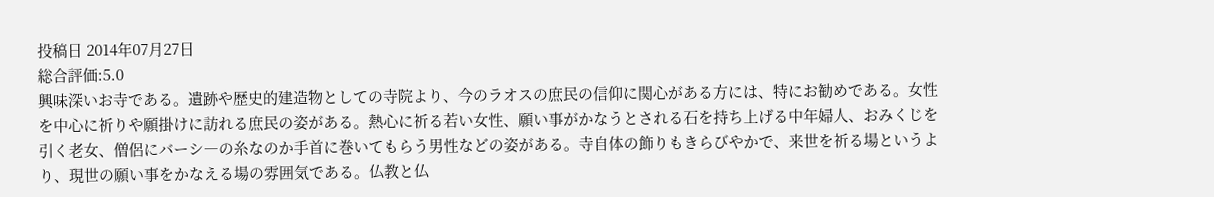投稿日 2014年07月27日
総合評価:5.0
興味深いお寺である。遺跡や歴史的建造物としての寺院より、今のラオスの庶民の信仰に関心がある方には、特にお勧めである。女性を中心に祈りや願掛けに訪れる庶民の姿がある。熱心に祈る若い女性、願い事がかなうとされる石を持ち上げる中年婦人、おみくじを引く老女、僧侶にバーシ―の糸なのか手首に巻いてもらう男性などの姿がある。寺自体の飾りもきらびやかで、来世を祈る場というより、現世の願い事をかなえる場の雰囲気である。仏教と仏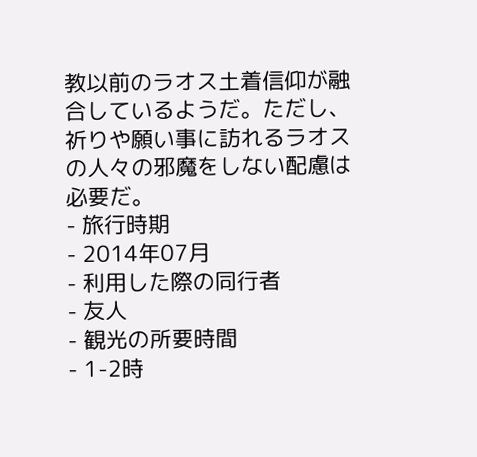教以前のラオス土着信仰が融合しているようだ。ただし、祈りや願い事に訪れるラオスの人々の邪魔をしない配慮は必要だ。
- 旅行時期
- 2014年07月
- 利用した際の同行者
- 友人
- 観光の所要時間
- 1-2時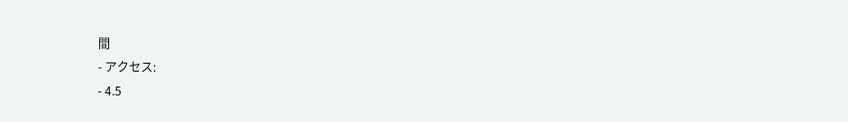間
- アクセス:
- 4.5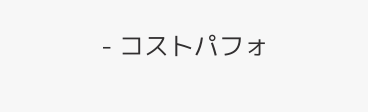- コストパフォ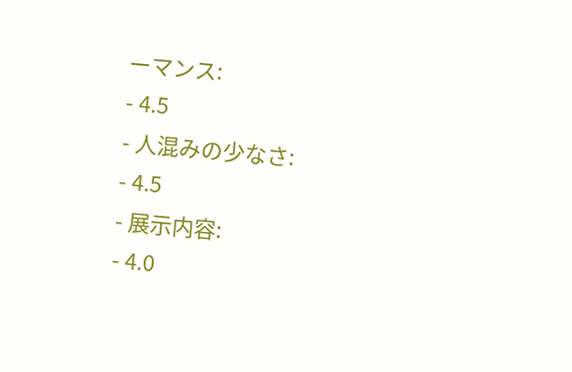ーマンス:
- 4.5
- 人混みの少なさ:
- 4.5
- 展示内容:
- 4.0